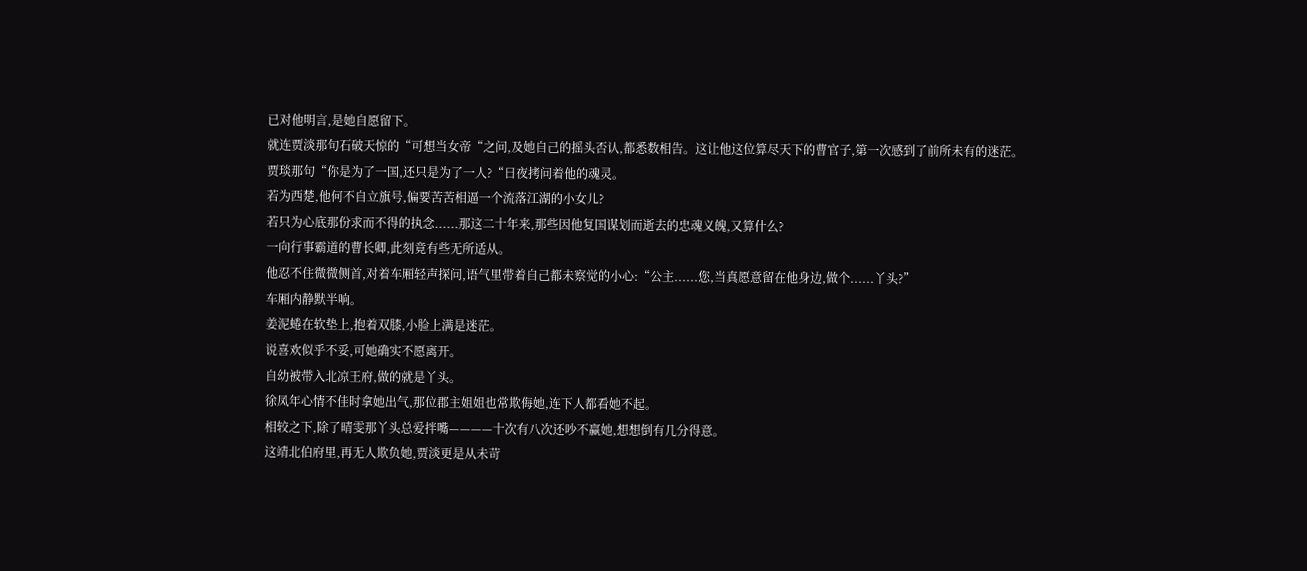已对他明言,是她自愿留下。
就连贾淡那句石破天惊的“可想当女帝“之问,及她自己的摇头否认,都悉数相告。这让他这位算尽天下的曹官子,第一次感到了前所未有的迷茫。
贾琰那句“你是为了一国,还只是为了一人?“日夜拷问着他的魂灵。
若为西楚,他何不自立旗号,偏要苦苦相逼一个流落江湖的小女儿?
若只为心底那份求而不得的执念......那这二十年来,那些因他复国谋划而逝去的忠魂义魄,又算什么?
一向行事霸道的曹长卿,此刻竟有些无所适从。
他忍不住微微侧首,对着车厢轻声探问,语气里带着自己都未察觉的小心:“公主......您,当真愿意留在他身边,做个......丫头?”
车厢内静默半响。
姜泥蜷在软垫上,抱着双膝,小脸上满是迷茫。
说喜欢似乎不妥,可她确实不愿离开。
自幼被带入北凉王府,做的就是丫头。
徐凤年心情不佳时拿她出气,那位郡主姐姐也常欺侮她,连下人都看她不起。
相较之下,除了晴雯那丫头总爱拌嘴————十次有八次还吵不赢她,想想倒有几分得意。
这靖北伯府里,再无人欺负她,贾淡更是从未苛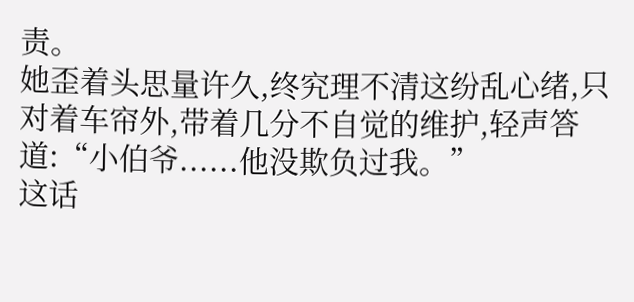责。
她歪着头思量许久,终究理不清这纷乱心绪,只对着车帘外,带着几分不自觉的维护,轻声答道:“小伯爷......他没欺负过我。”
这话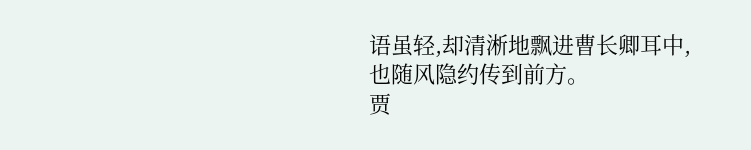语虽轻,却清淅地飘进曹长卿耳中,也随风隐约传到前方。
贾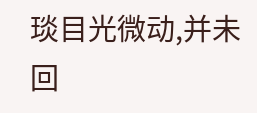琰目光微动,并未回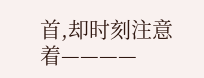首,却时刻注意着————